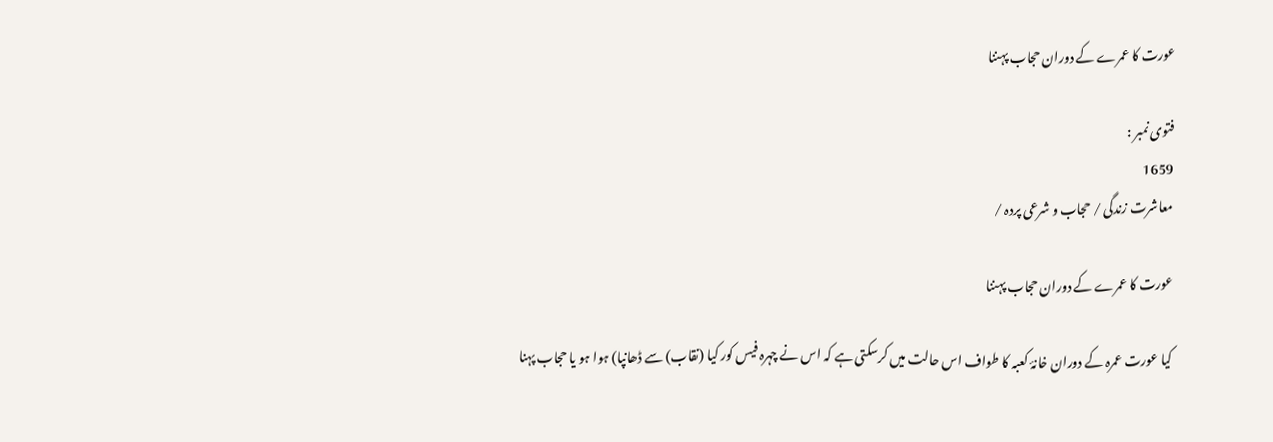عورت کا عمرے کے دوران حجاب پہننا

فتوی نمبر :
1659
معاشرت زندگی / حجاب و شرعی پردہ /

عورت کا عمرے کے دوران حجاب پہننا

کیا عورت عمرہ کے دوران خانۂ کعبہ کا طواف اس حالت میں کرسکتی ہے کہ اس نے چہرہ فیس کور کیا (نقاب) سے ڈھانپا) ہوا ہو یا حجاب پہنا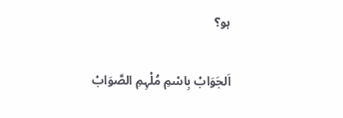ہو؟

اَلجَوَابْ بِاسْمِ مُلْہِمِ الصَّوَابْ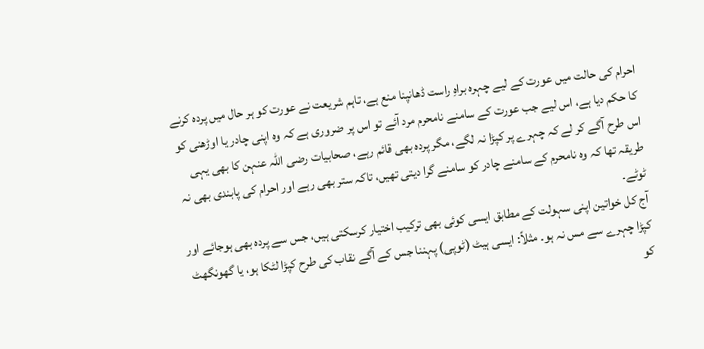احرام کی حالت میں عورت کے لیے چہرہ براہِ راست ڈھانپنا منع ہے، تاہم شریعت نے عورت کو ہر حال میں پردہ کرنے کا حکم دیا ہے، اس لیے جب عورت کے سامنے نامحرم مرد آئے تو اس پر ضروری ہے کہ وہ اپنی چادر یا اوڑھنی کو اس طرح آگے کر لے کہ چہرے پر کپڑا نہ لگے، مگر پردہ بھی قائم رہے، صحابیات رضی اللہ عنہن کا بھی یہی طریقہ تھا کہ وہ نامحرم کے سامنے چادر کو سامنے گرا دیتی تھیں، تاکہ ستر بھی رہے اور احرام کی پابندی بھی نہ ٹوٹے۔
آج کل خواتین اپنی سہولت کے مطابق ایسی کوئی بھی ترکیب اختیار کرسکتی ہیں، جس سے پردہ بھی ہوجائے اور کپڑا چہرے سے مس نہ ہو۔ مثلاً: ایسی ہیٹ (ٹوپی) پہننا جس کے آگے نقاب کی طرح کپڑا لٹکا ہو، یا گھونگھٹ کو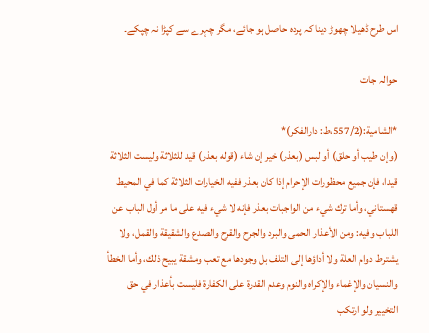اس طرح ڈھیلا چھوڑ دینا کہ پردہ حاصل ہو جائے، مگر چہرے سے کپڑا نہ چپکے۔

حوالہ جات

*الشامية:(557/2،ط: دارالفكر)*
(وإن طيب أو حلق) أو لبس (بعذر) خير إن شاء (قوله بعذر) قيد للثلاثة وليست الثلاثة قيدا، فإن جميع محظورات الإحرام إذا كان بعذر ففيه الخيارات الثلاثة كما في المحيط قهستاني، وأما ترك شيء من الواجبات بعذر فإنه لا شيء فيه على ما مر أول الباب عن اللباب وفيه: ومن الأعذار الحمى والبرد والجرح والقرح والصدع والشقيقة والقمل، ولا يشترط دوام العلة ولا أداؤها إلى التلف بل وجودها مع تعب ومشقة يبيح ذلك، وأما الخطأ والنسيان والإغماء والإكراه والنوم وعدم القدرة على الكفارة فليست بأعذار في حق التخيير ولو ارتكب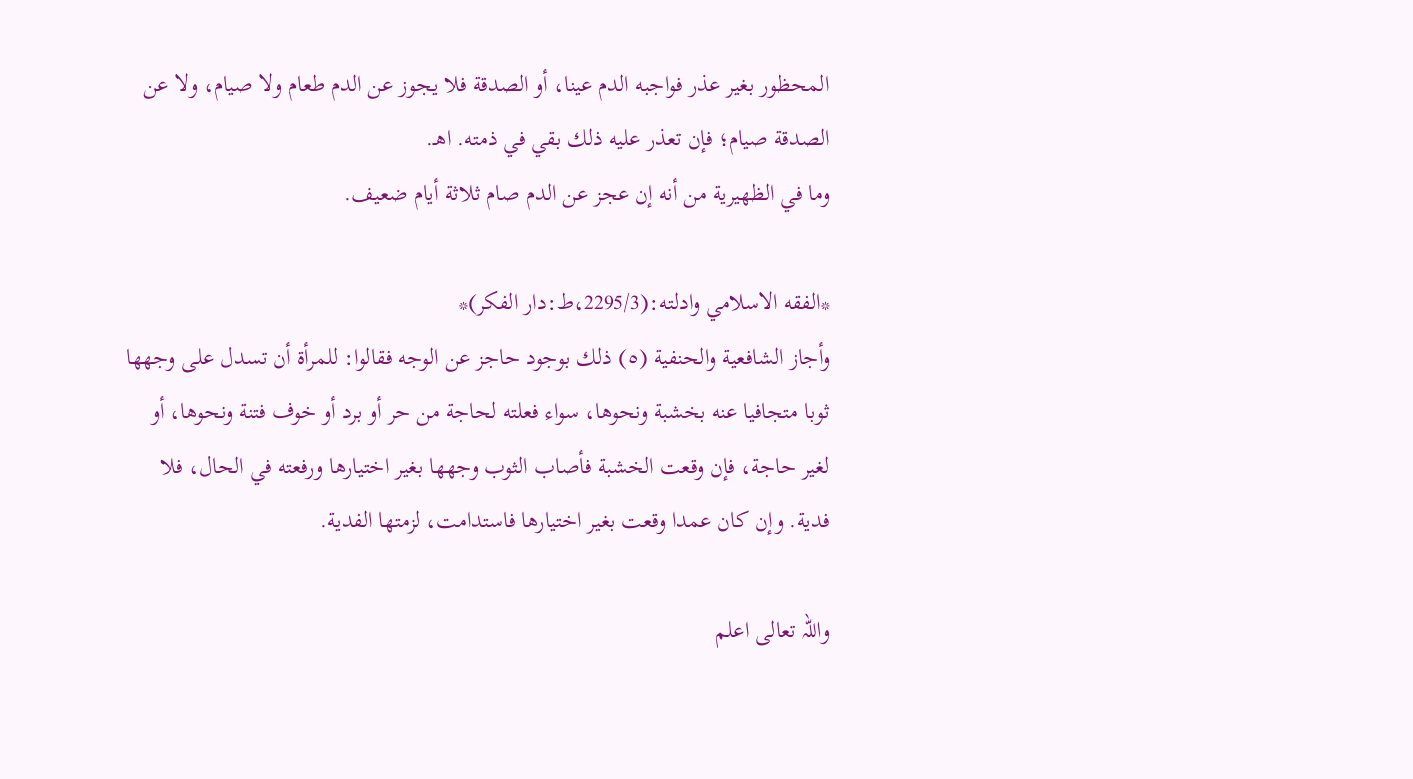المحظور بغير عذر فواجبه الدم عينا، أو الصدقة فلا يجوز عن الدم طعام ولا صيام، ولا عن الصدقة صيام؛ فإن تعذر عليه ذلك بقي في ذمته. اهـ.
وما في الظهيرية من أنه إن عجز عن الدم صام ثلاثة أيام ضعيف.

*الفقه الاسلامي وادلته:(2295/3،ط:دار الفكر)*
وأجاز الشافعية والحنفية (٥) ذلك بوجود حاجز عن الوجه فقالوا: للمرأة أن تسدل على وجهها ثوبا متجافيا عنه بخشبة ونحوها، سواء فعلته لحاجة من حر أو برد أو خوف فتنة ونحوها، أو لغير حاجة، فإن وقعت الخشبة فأصاب الثوب وجهها بغير اختيارها ورفعته في الحال، فلا فدية. وإن كان عمدا وقعت بغير اختيارها فاستدامت، لزمتها الفدية.

واللہ تعالی اعلم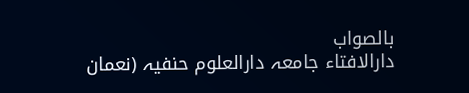بالصواب
دارالافتاء جامعہ دارالعلوم حنفیہ (نعمان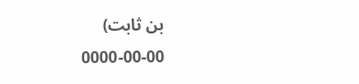بن ثابت)
0000-00-00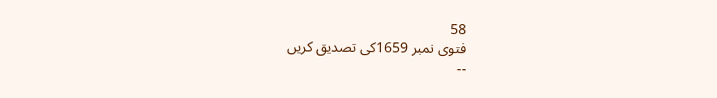58
فتوی نمبر 1659کی تصدیق کریں
--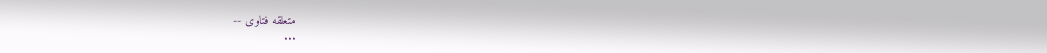متعلقه فتاوی --
...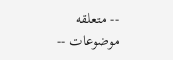-- متعلقه موضوعات --